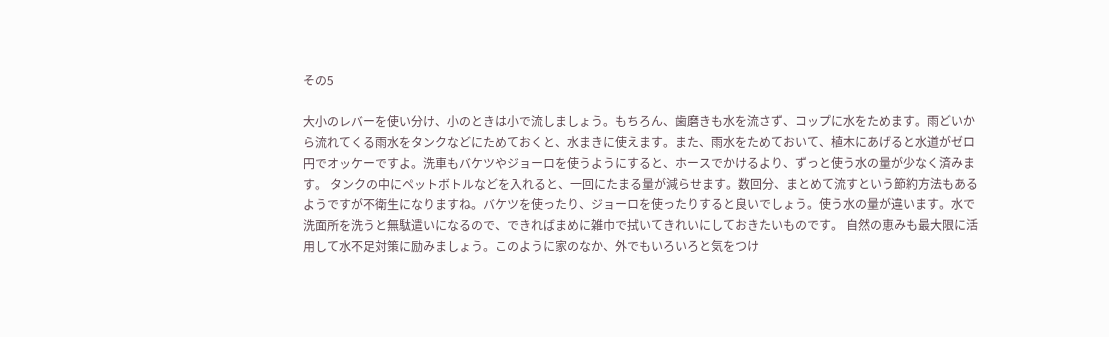その5

大小のレバーを使い分け、小のときは小で流しましょう。もちろん、歯磨きも水を流さず、コップに水をためます。雨どいから流れてくる雨水をタンクなどにためておくと、水まきに使えます。また、雨水をためておいて、植木にあげると水道がゼロ円でオッケーですよ。洗車もバケツやジョーロを使うようにすると、ホースでかけるより、ずっと使う水の量が少なく済みます。 タンクの中にペットボトルなどを入れると、一回にたまる量が減らせます。数回分、まとめて流すという節約方法もあるようですが不衛生になりますね。バケツを使ったり、ジョーロを使ったりすると良いでしょう。使う水の量が違います。水で洗面所を洗うと無駄遣いになるので、できればまめに雑巾で拭いてきれいにしておきたいものです。 自然の恵みも最大限に活用して水不足対策に励みましょう。このように家のなか、外でもいろいろと気をつけ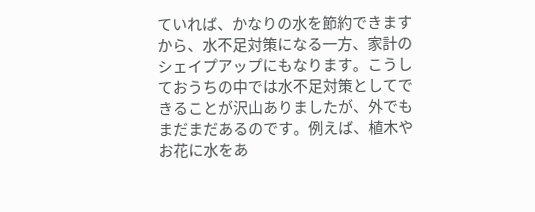ていれば、かなりの水を節約できますから、水不足対策になる一方、家計のシェイプアップにもなります。こうしておうちの中では水不足対策としてできることが沢山ありましたが、外でもまだまだあるのです。例えば、植木やお花に水をあ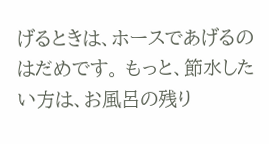げるときは、ホースであげるのはだめです。 もっと、節水したい方は、お風呂の残り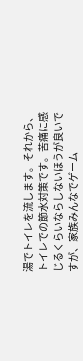湯でトイレを流します。それから、トイレでの節水対策です。苦痛に感じるくらいならしないほうが良いですが、家族みんなでゲーム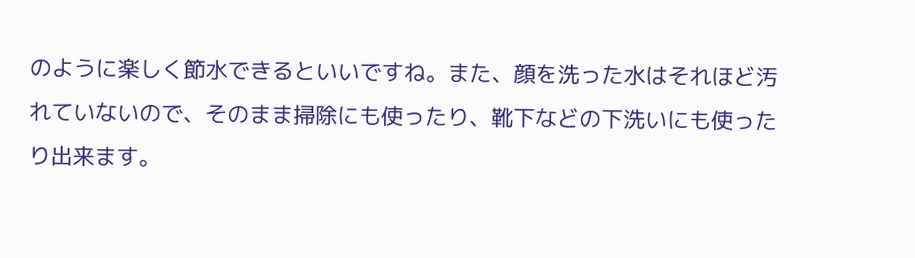のように楽しく節水できるといいですね。また、顔を洗った水はそれほど汚れていないので、そのまま掃除にも使ったり、靴下などの下洗いにも使ったり出来ます。